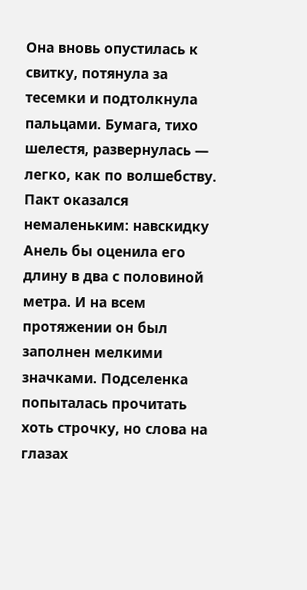Она вновь опустилась к свитку, потянула за тесемки и подтолкнула пальцами. Бумага, тихо шелестя, развернулась — легко, как по волшебству. Пакт оказался немаленьким: навскидку Анель бы оценила его длину в два с половиной метра. И на всем протяжении он был заполнен мелкими значками. Подселенка попыталась прочитать хоть строчку, но слова на глазах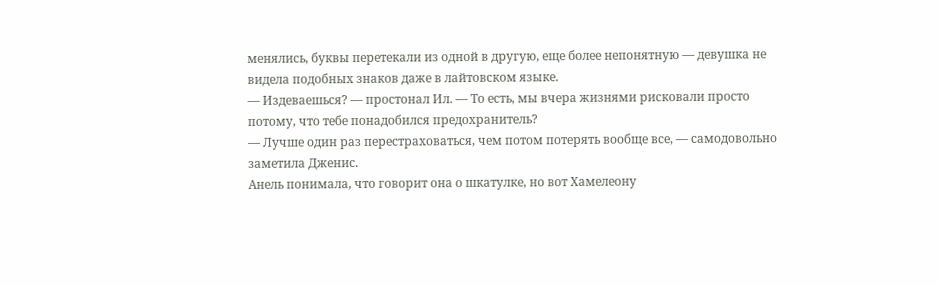менялись, буквы перетекали из одной в другую, еще более непонятную — девушка не видела подобных знаков даже в лайтовском языке.
— Издеваешься? — простонал Ил. — То есть, мы вчера жизнями рисковали просто потому, что тебе понадобился предохранитель?
— Лучше один раз перестраховаться, чем потом потерять вообще все, — самодовольно заметила Дженис.
Анель понимала, что говорит она о шкатулке, но вот Хамелеону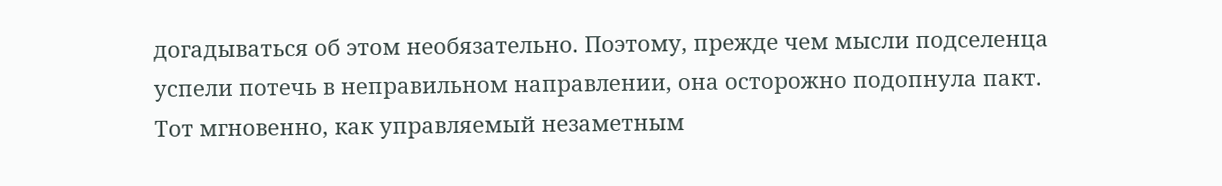догадываться об этом необязательно. Поэтому, прежде чем мысли подселенца успели потечь в неправильном направлении, она осторожно подопнула пакт. Тот мгновенно, как управляемый незаметным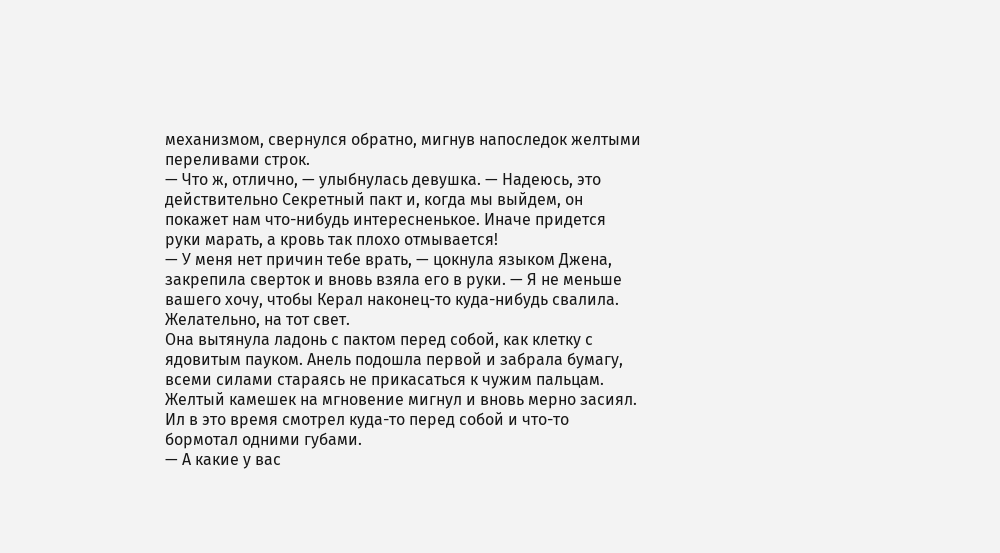механизмом, свернулся обратно, мигнув напоследок желтыми переливами строк.
— Что ж, отлично, — улыбнулась девушка. — Надеюсь, это действительно Секретный пакт и, когда мы выйдем, он покажет нам что-нибудь интересненькое. Иначе придется руки марать, а кровь так плохо отмывается!
— У меня нет причин тебе врать, — цокнула языком Джена, закрепила сверток и вновь взяла его в руки. — Я не меньше вашего хочу, чтобы Керал наконец-то куда-нибудь свалила. Желательно, на тот свет.
Она вытянула ладонь с пактом перед собой, как клетку с ядовитым пауком. Анель подошла первой и забрала бумагу, всеми силами стараясь не прикасаться к чужим пальцам. Желтый камешек на мгновение мигнул и вновь мерно засиял.
Ил в это время смотрел куда-то перед собой и что-то бормотал одними губами.
— А какие у вас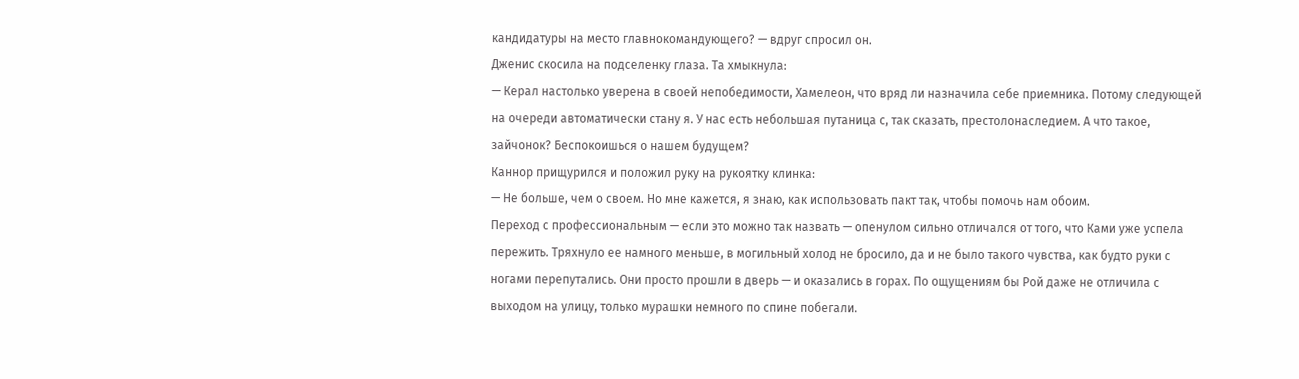кандидатуры на место главнокомандующего? — вдруг спросил он.
Дженис скосила на подселенку глаза. Та хмыкнула:
— Керал настолько уверена в своей непобедимости, Хамелеон, что вряд ли назначила себе приемника. Потому следующей на очереди автоматически стану я. У нас есть небольшая путаница с, так сказать, престолонаследием. А что такое, зайчонок? Беспокоишься о нашем будущем?
Каннор прищурился и положил руку на рукоятку клинка:
— Не больше, чем о своем. Но мне кажется, я знаю, как использовать пакт так, чтобы помочь нам обоим.
Переход с профессиональным — если это можно так назвать — опенулом сильно отличался от того, что Ками уже успела пережить. Тряхнуло ее намного меньше, в могильный холод не бросило, да и не было такого чувства, как будто руки с ногами перепутались. Они просто прошли в дверь — и оказались в горах. По ощущениям бы Рой даже не отличила с выходом на улицу, только мурашки немного по спине побегали.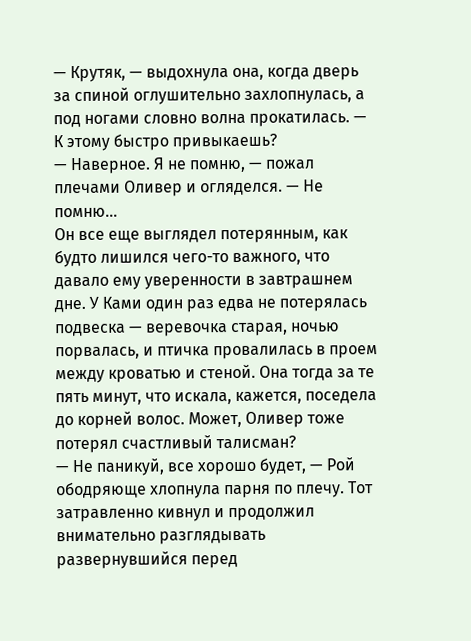— Крутяк, — выдохнула она, когда дверь за спиной оглушительно захлопнулась, а под ногами словно волна прокатилась. — К этому быстро привыкаешь?
— Наверное. Я не помню, — пожал плечами Оливер и огляделся. — Не помню…
Он все еще выглядел потерянным, как будто лишился чего-то важного, что давало ему уверенности в завтрашнем дне. У Ками один раз едва не потерялась подвеска — веревочка старая, ночью порвалась, и птичка провалилась в проем между кроватью и стеной. Она тогда за те пять минут, что искала, кажется, поседела до корней волос. Может, Оливер тоже потерял счастливый талисман?
— Не паникуй, все хорошо будет, — Рой ободряюще хлопнула парня по плечу. Тот затравленно кивнул и продолжил внимательно разглядывать развернувшийся перед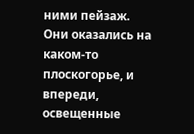ними пейзаж.
Они оказались на каком-то плоскогорье, и впереди, освещенные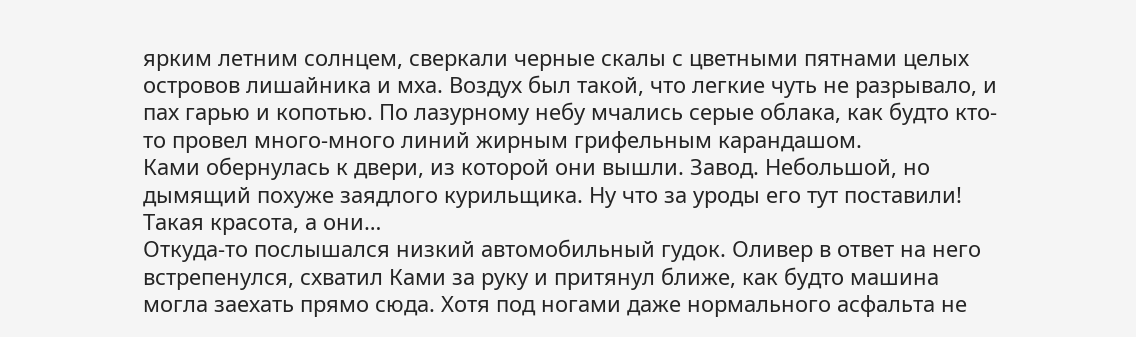ярким летним солнцем, сверкали черные скалы с цветными пятнами целых островов лишайника и мха. Воздух был такой, что легкие чуть не разрывало, и пах гарью и копотью. По лазурному небу мчались серые облака, как будто кто-то провел много-много линий жирным грифельным карандашом.
Ками обернулась к двери, из которой они вышли. Завод. Небольшой, но дымящий похуже заядлого курильщика. Ну что за уроды его тут поставили! Такая красота, а они…
Откуда-то послышался низкий автомобильный гудок. Оливер в ответ на него встрепенулся, схватил Ками за руку и притянул ближе, как будто машина могла заехать прямо сюда. Хотя под ногами даже нормального асфальта не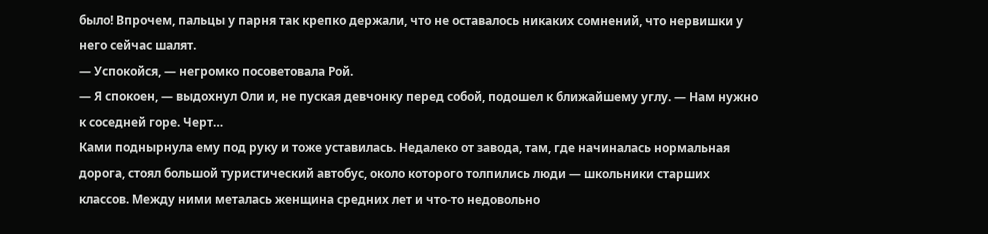было! Впрочем, пальцы у парня так крепко держали, что не оставалось никаких сомнений, что нервишки у него сейчас шалят.
— Успокойся, — негромко посоветовала Рой.
— Я спокоен, — выдохнул Оли и, не пуская девчонку перед собой, подошел к ближайшему углу. — Нам нужно к соседней горе. Черт…
Ками поднырнула ему под руку и тоже уставилась. Недалеко от завода, там, где начиналась нормальная дорога, стоял большой туристический автобус, около которого толпились люди — школьники старших классов. Между ними металась женщина средних лет и что-то недовольно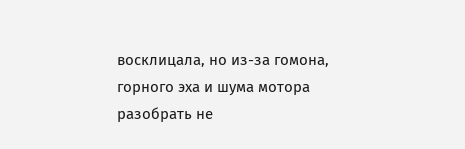восклицала, но из-за гомона, горного эха и шума мотора разобрать не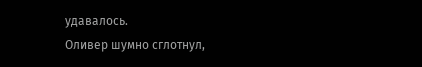удавалось.
Оливер шумно сглотнул,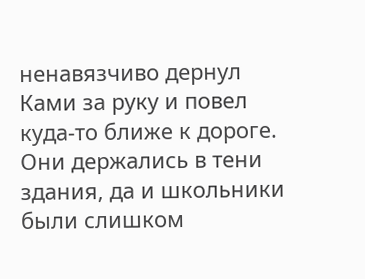ненавязчиво дернул Ками за руку и повел куда-то ближе к дороге. Они держались в тени здания, да и школьники были слишком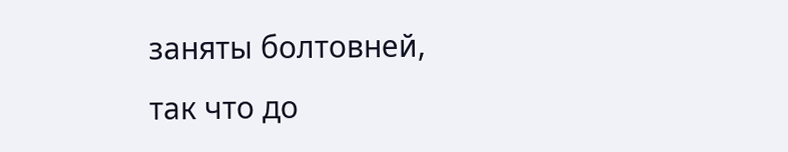заняты болтовней, так что до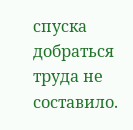спуска добраться труда не составило.